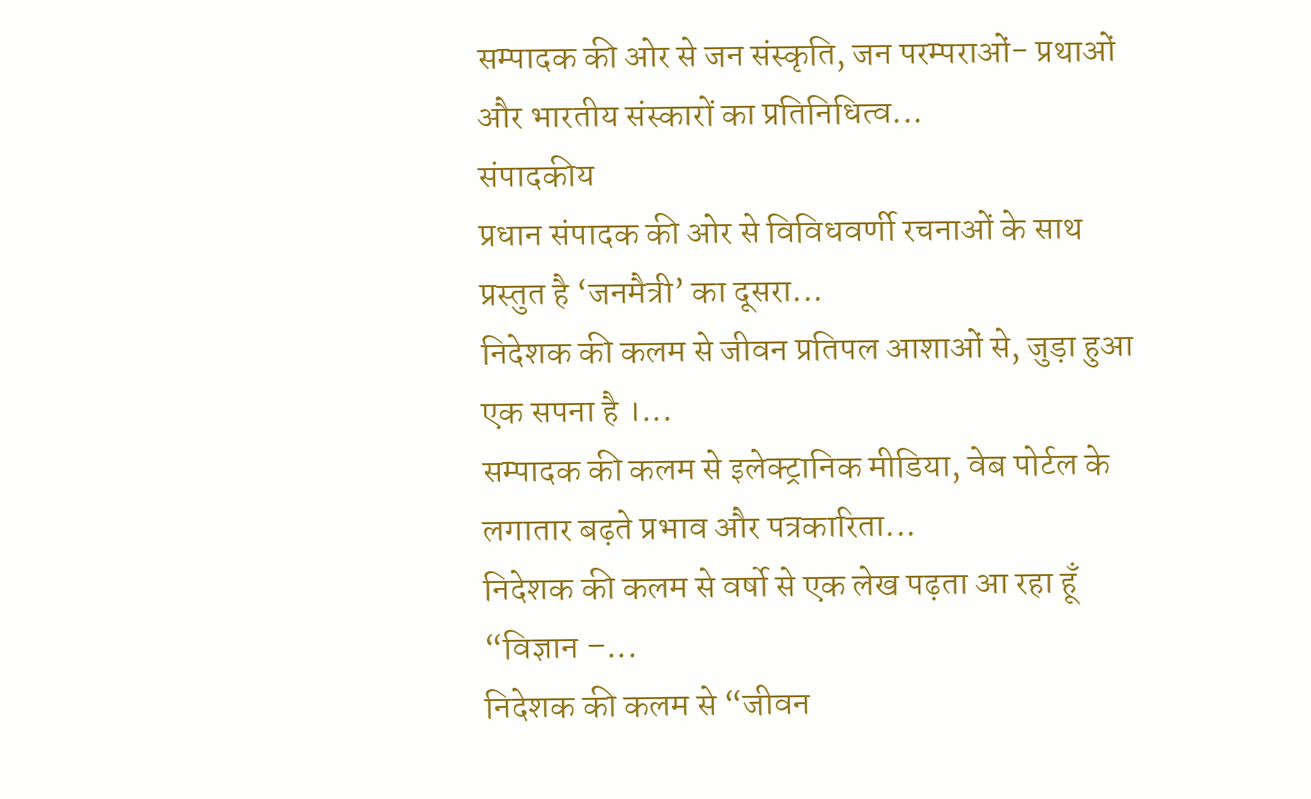सम्पादक की ओर से जन संस्कृति, जन परम्पराओं- प्रथाओं और भारतीय संस्कारों का प्रतिनिधित्व...
संपादकीय
प्रधान संपादक की ओर से विविधवर्णी रचनाओं के साथ प्रस्तुत है ‘जनमैत्री’ का दूसरा...
निदेशक की कलम से जीवन प्रतिपल आशाओं से, जुड़ा हुआ एक सपना है ।...
सम्पादक की कलम से इलेक्ट्रानिक मीडिया, वेब पोर्टल के लगातार बढ़ते प्रभाव और पत्रकारिता...
निदेशक की कलम से वर्षो से एक लेख पढ़ता आ रहा हूँ “विज्ञान –...
निदेशक की कलम से “जीवन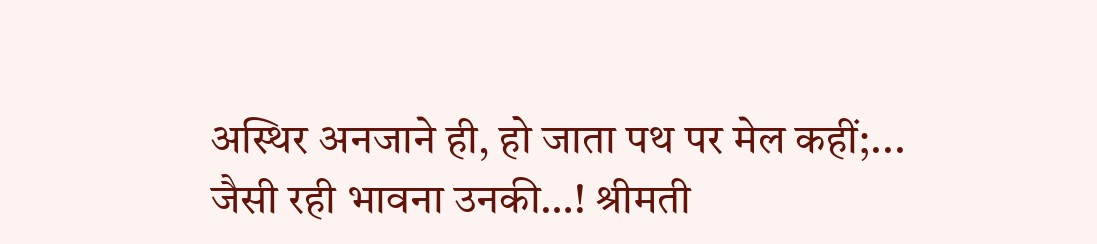अस्थिर अनजाने ही, हो जाता पथ पर मेल कहीं;...
जैसी रही भावना उनकी…! श्रीमती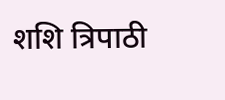शशि त्रिपाठी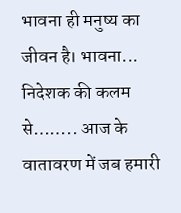भावना ही मनुष्य का जीवन है। भावना...
निदेशक की कलम से…….. आज के वातावरण में जब हमारी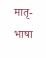मातृ-भाषा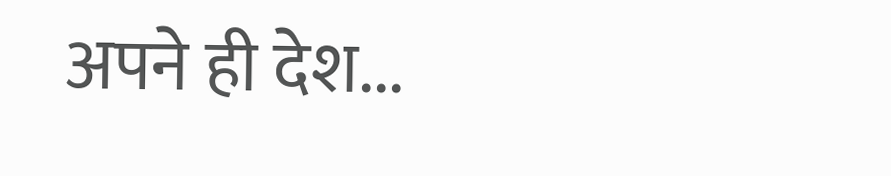अपने ही देश...